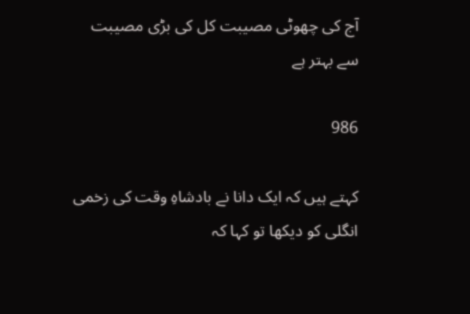آج کی چھوٹی مصیبت کل کی بڑی مصیبت سے بہتر ہے

986

کہتے ہیں کہ ایک دانا نے بادشاہِ وقت کی زخمی انگلی کو دیکھا تو کہا کہ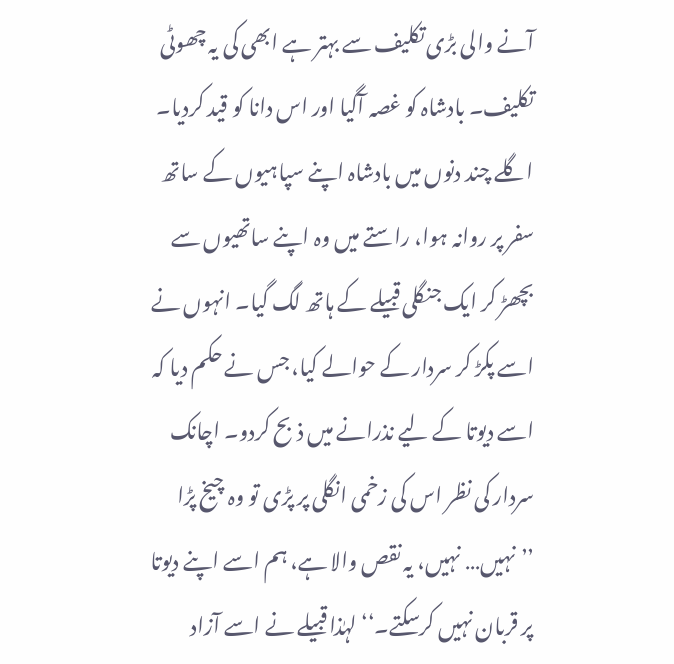آنے والی بڑی تکلیف سے بہتر ہے ابھی کی یہ چھوٹی تکلیف۔ بادشاہ کو غصہ آگیا اور اس دانا کو قید کردیا۔ اگلے چند دنوں میں بادشاہ اپنے سپاہیوں کے ساتھ سفر پر روانہ ہوا، راستے میں وہ اپنے ساتھیوں سے بچھڑ کر ایک جنگلی قبیلے کے ہاتھ لگ گیا۔ انہوں نے اسے پکڑ کر سردار کے حوالے کیا، جس نے حکم دیا کہ اسے دیوتا کے لیے نذرانے میں ذبح کردو۔ اچانک سردار کی نظر اس کی زخمی انگلی پر پڑی تو وہ چیخ پڑا ’’نہیں… نہیں، یہ نقص والا ہے، ہم اسے اپنے دیوتا پر قربان نہیں کرسکتے۔‘‘ لہٰذا قبیلے نے اسے آزاد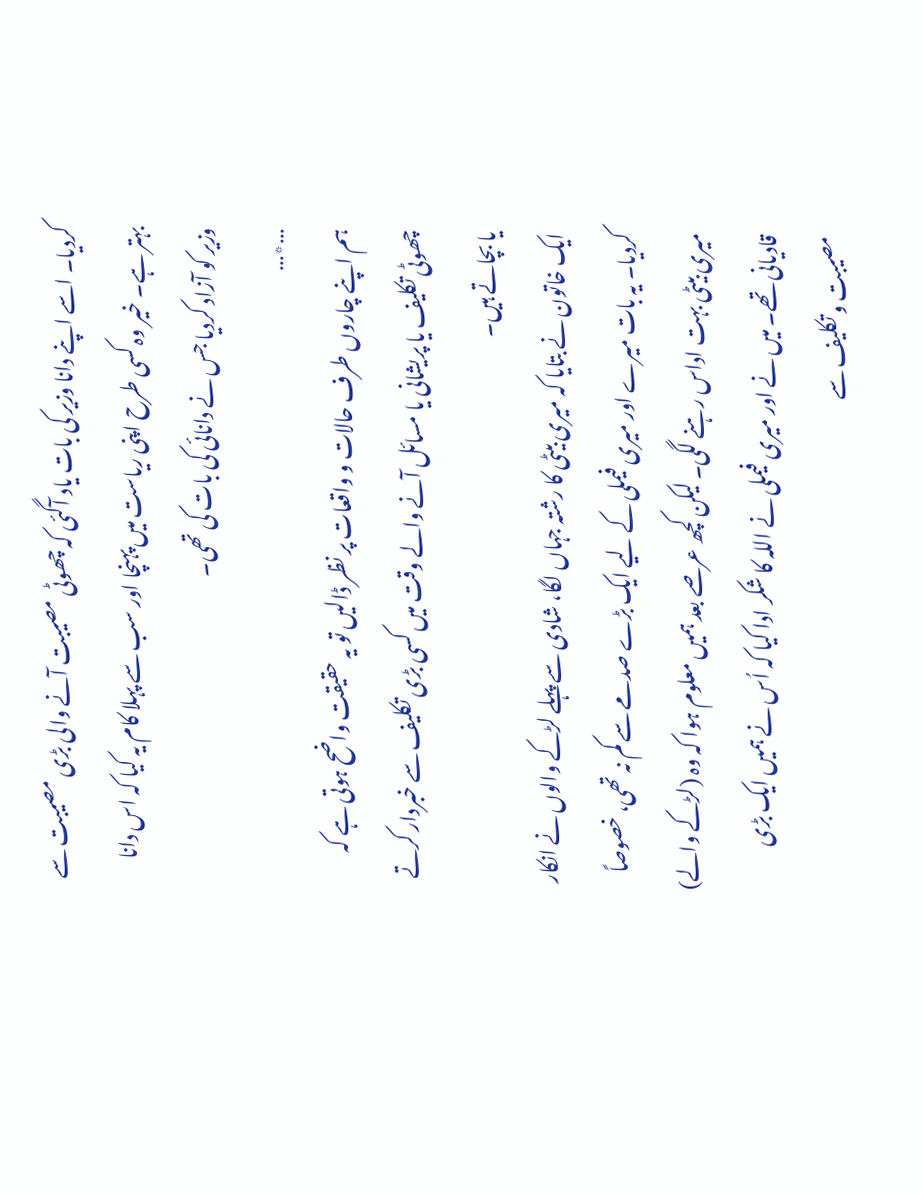کردیا۔ اسے اپنے دانا وزیر کی بات یاد آگئی کہ چھوٹی مصیبت آنے والی بڑی مصیبت سے بہتر ہے۔ خیر وہ کسی طرح اپنی ریاست میں پہنچا اور سب سے پہلا کام یہ کیا کہ اس دانا وزیر کو آزاد کردیا جس نے دانائی کی بات کی تھی۔
…٭…
ہم اپنے چاروں طرف حالات و واقعات پر نظر ڈالیں تو یہ حقیقت واضح ہوتی ہے کہ چھوٹی تکلیف یا پریشانی یا مسائل آنے والے وقت میں کسی بڑی تکلیف سے خبردار کرتے یا بچاتے ہیں۔
ایک خاتون نے بتایا کہ میری بیٹی کا رشتہ جہاں لگا، شادی سے پہلے لڑکے والوں نے انکار کردیا۔ یہ بات میرے اور میری فیملی کے لیے ایک بڑے صدمے سے کم نہ تھی، خصوصاً میری بیٹی بہت اداس رہنے لگی۔ لیکن کچھ عرصے بعد ہمیں معلوم ہوا کہ وہ (لڑکے والے) قادیانی تھے۔ میں نے اور میری فیملی نے اللہ کا شکر ادا کیا کہ اُس نے ہمیں ایک بڑی مصیبت و تکلیف سے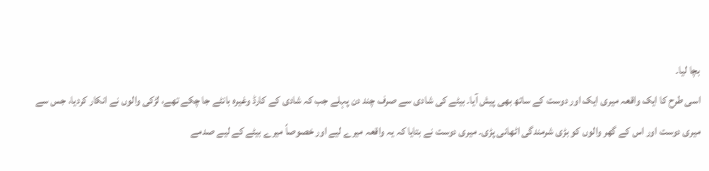بچا لیا۔
اسی طرح کا ایک واقعہ میری ایک اور دوست کے ساتھ بھی پیش آیا۔ بیٹے کی شادی سے صرف چند دن پہلے جب کہ شادی کے کارڈ وغیرہ بانٹے جا چکے تھے، لڑکی والوں نے انکار کردیا، جس سے میری دوست اور اس کے گھر والوں کو بڑی شرمندگی اٹھانی پڑی۔ میری دوست نے بتایا کہ یہ واقعہ میرے لیے اور خصوصاً میرے بیٹے کے لیے صدمے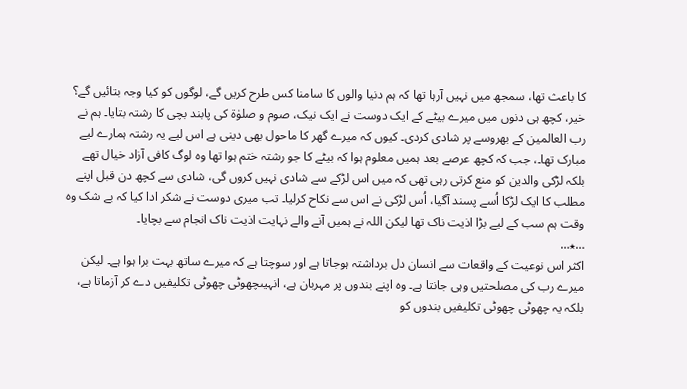کا باعث تھا، سمجھ میں نہیں آرہا تھا کہ ہم دنیا والوں کا سامنا کس طرح کریں گے، لوگوں کو کیا وجہ بتائیں گے؟
خیر، کچھ ہی دنوں میں میرے بیٹے کے ایک دوست نے ایک نیک، صوم و صلوٰۃ کی پابند بچی کا رشتہ بتایا۔ ہم نے رب العالمین کے بھروسے پر شادی کردی۔ کیوں کہ میرے گھر کا ماحول بھی دینی ہے اس لیے یہ رشتہ ہمارے لیے مبارک تھا۔، جب کہ کچھ عرصے بعد ہمیں معلوم ہوا کہ بیٹے کا جو رشتہ ختم ہوا تھا وہ لوگ کافی آزاد خیال تھے بلکہ لڑکی والدین کو منع کرتی رہی تھی کہ میں اس لڑکے سے شادی نہیں کروں گی، شادی سے کچھ دن قبل اپنے مطلب کا ایک لڑکا اُسے پسند آگیا، اُس لڑکی نے اس سے نکاح کرلیا۔ تب میری دوست نے شکر ادا کیا کہ بے شک وہ وقت ہم سب کے لیے بڑا اذیت ناک تھا لیکن اللہ نے ہمیں آنے والے نہایت اذیت ناک انجام سے بچایا۔
…٭…
اکثر اس نوعیت کے واقعات سے انسان دل برداشتہ ہوجاتا ہے اور سوچتا ہے کہ میرے ساتھ بہت برا ہوا ہے۔ لیکن میرے رب کی مصلحتیں وہی جانتا ہے۔ وہ اپنے بندوں پر مہربان ہے، انہیںچھوٹی چھوٹی تکلیفیں دے کر آزماتا ہے، بلکہ یہ چھوٹی چھوٹی تکلیفیں بندوں کو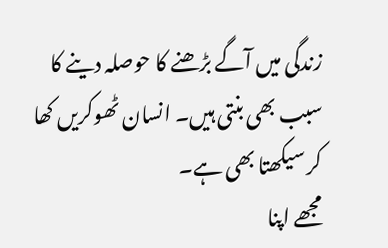زندگی میں آگے بڑھنے کا حوصلہ دینے کا سبب بھی بنتی ہیں۔ انسان ٹھوکریں کھا کر سیکھتا بھی ہے۔
مجھے اپنا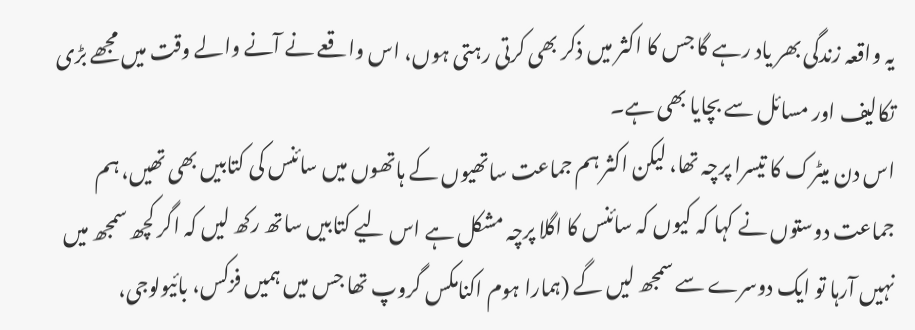یہ واقعہ زندگی بھر یاد رہے گا جس کا اکثر میں ذکر بھی کرتی رہتی ہوں، اس واقعے نے آنے والے وقت میں مجھے بڑی تکالیف اور مسائل سے بچایا بھی ہے۔
اس دن میٹرک کا تیسرا پرچہ تھا، لیکن اکثر ہم جماعت ساتھیوں کے ہاتھوں میں سائنس کی کتابیں بھی تھیں، ہم جماعت دوستوں نے کہا کہ کیوں کہ سائنس کا اگلا پرچہ مشکل ہے اس لیے کتابیں ساتھ رکھ لیں کہ اگر کچھ سمجھ میں نہیں آرہا تو ایک دوسرے سے سمجھ لیں گے (ہمارا ہوم اکنامکس گروپ تھا جس میں ہمیں فزکس، بائیولوجی،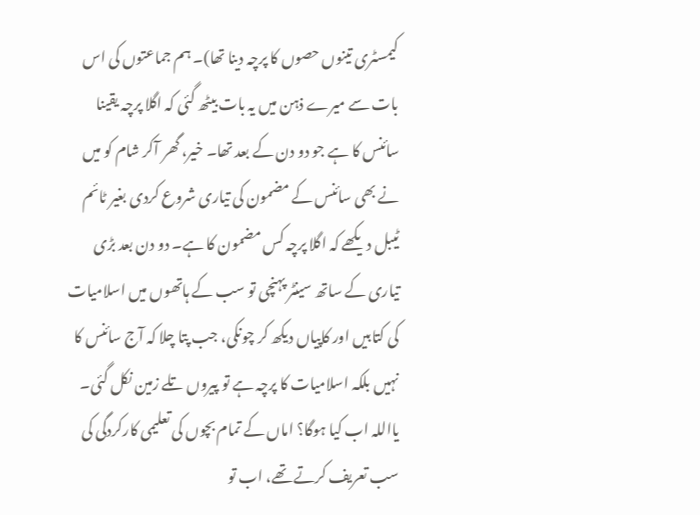کیمسٹری تینوں حصوں کا پرچہ دینا تھا)۔ ہم جماعتوں کی اس بات سے میرے ذہن میں یہ بات بیٹھ گئی کہ اگلا پرچہ یقینا سائنس کا ہے جو دو دن کے بعد تھا۔ خیر، گھر آکر شام کو میں نے بھی سائنس کے مضمون کی تیاری شروع کردی بغیر ٹائم ٹیبل دیکھے کہ اگلا پرچہ کس مضمون کا ہے۔ دو دن بعد بڑی تیاری کے ساتھ سینٹر پہنچی تو سب کے ہاتھوں میں اسلامیات کی کتابیں اور کاپیاں دیکھ کر چونکی، جب پتا چلا کہ آج سائنس کا نہیں بلکہ اسلامیات کا پرچہ ہے تو پیروں تلے زمین نکل گئی۔ یااللہ اب کیا ہوگا؟ اماں کے تمام بچوں کی تعلیمی کارکردگی کی سب تعریف کرتے تھے، اب تو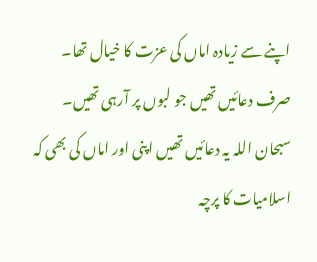اپنے سے زیادہ اماں کی عزت کا خیال تھا۔ صرف دعائیں تھیں جو لبوں پر آرہی تھیں۔ سبحان اللہ یہ دعائیں تھیں اپنی اور اماں کی بھی کہ اسلامیات کا پرچہ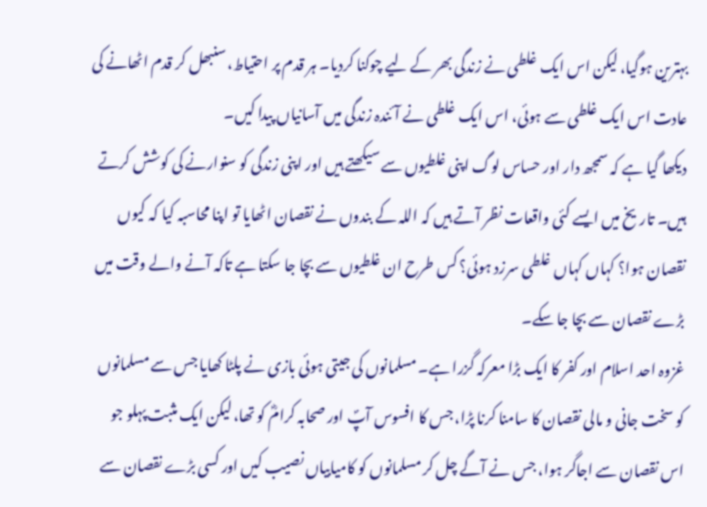بہترین ہوگیا، لیکن اس ایک غلطی نے زندگی بھر کے لیے چوکنا کردیا۔ ہر قدم پر احتیاط، سنبھل کر قدم اٹھانے کی عادت اس ایک غلطی سے ہوئی، اس ایک غلطی نے آئندہ زندگی میں آسانیاں پیدا کیں۔
دیکھا گیا ہے کہ سمجھ دار اور حساس لوگ اپنی غلطیوں سے سیکھتے ہیں اور اپنی زندگی کو سنوارنے کی کوشش کرتے ہیں۔ تاریخ میں ایسے کئی واقعات نظر آتے ہیں کہ اللہ کے بندوں نے نقصان اٹھایا تو اپنا محاسبہ کیا کہ کیوں نقصان ہوا؟ کہاں کہاں غلطی سرزد ہوئی؟ کس طرح ان غلطیوں سے بچا جا سکتا ہے تاکہ آنے والے وقت میں بڑے نقصان سے بچا جا سکے۔
غزوہ احد اسلام اور کفر کا ایک بڑا معرکہ گزرا ہے۔ مسلمانوں کی جیتی ہوئی بازی نے پلٹا کھایا جس سے مسلمانوں کو سخت جانی و مالی نقصان کا سامنا کرنا پڑا، جس کا افسوس آپؐ اور صحابہ کرامؓ کو تھا، لیکن ایک مثبت پہلو جو اس نقصان سے اجاگر ہوا، جس نے آگے چل کر مسلمانوں کو کامیابیاں نصیب کیں اور کسی بڑے نقصان سے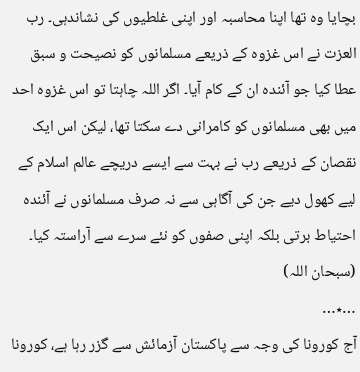بچایا وہ تھا اپنا محاسبہ اور اپنی غلطیوں کی نشاندہی۔ رب العزت نے اس غزوہ کے ذریعے مسلمانوں کو نصیحت و سبق عطا کیا جو آئندہ ان کے کام آیا۔ اگر اللہ چاہتا تو اس غزوہ احد میں بھی مسلمانوں کو کامرانی دے سکتا تھا، لیکن اس ایک نقصان کے ذریعے رب نے بہت سے ایسے دریچے عالم اسلام کے لیے کھول دیے جن کی آگاہی سے نہ صرف مسلمانوں نے آئندہ احتیاط برتی بلکہ اپنی صفوں کو نئے سرے سے آراستہ کیا۔ (سبحان اللہ)
…٭…
آج کورونا کی وجہ سے پاکستان آزمائش سے گزر رہا ہے، کورونا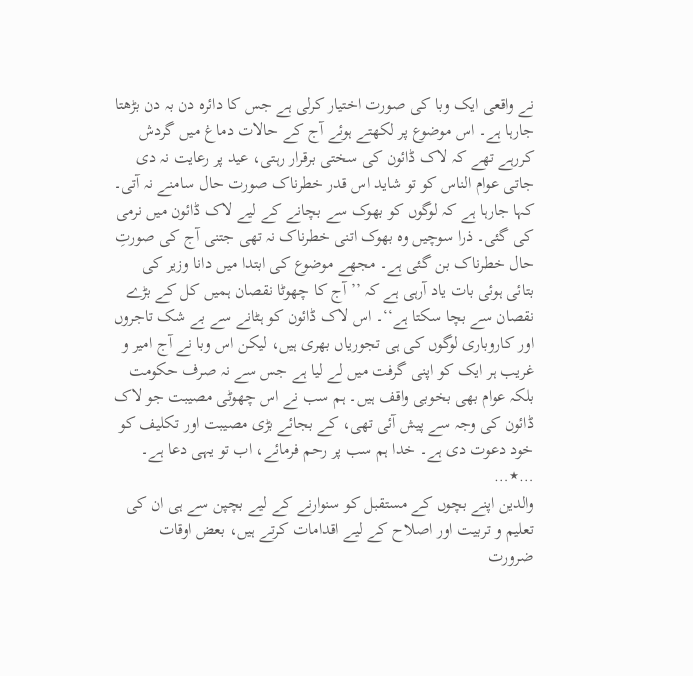نے واقعی ایک وبا کی صورت اختیار کرلی ہے جس کا دائرہ دن بہ دن بڑھتا جارہا ہے۔ اس موضوع پر لکھتے ہوئے آج کے حالات دماغ میں گردش کررہے تھے کہ لاک ڈائون کی سختی برقرار رہتی، عید پر رعایت نہ دی جاتی عوام الناس کو تو شاید اس قدر خطرناک صورت حال سامنے نہ آتی۔ کہا جارہا ہے کہ لوگوں کو بھوک سے بچانے کے لیے لاک ڈائون میں نرمی کی گئی۔ ذرا سوچیں وہ بھوک اتنی خطرناک نہ تھی جتنی آج کی صورتِ حال خطرناک بن گئی ہے۔ مجھے موضوع کی ابتدا میں دانا وزیر کی بتائی ہوئی بات یاد آرہی ہے کہ ’’آج کا چھوٹا نقصان ہمیں کل کے بڑے نقصان سے بچا سکتا ہے‘‘۔ اس لاک ڈائون کو ہٹانے سے بے شک تاجروں اور کاروباری لوگوں کی ہی تجوریاں بھری ہیں، لیکن اس وبا نے آج امیر و غریب ہر ایک کو اپنی گرفت میں لے لیا ہے جس سے نہ صرف حکومت بلکہ عوام بھی بخوبی واقف ہیں۔ ہم سب نے اس چھوٹی مصیبت جو لاک ڈائون کی وجہ سے پیش آئی تھی، کے بجائے بڑی مصیبت اور تکلیف کو خود دعوت دی ہے۔ خدا ہم سب پر رحم فرمائے، اب تو یہی دعا ہے۔
…٭…
والدین اپنے بچوں کے مستقبل کو سنوارنے کے لیے بچپن سے ہی ان کی تعلیم و تربیت اور اصلاح کے لیے اقدامات کرتے ہیں، بعض اوقات ضرورت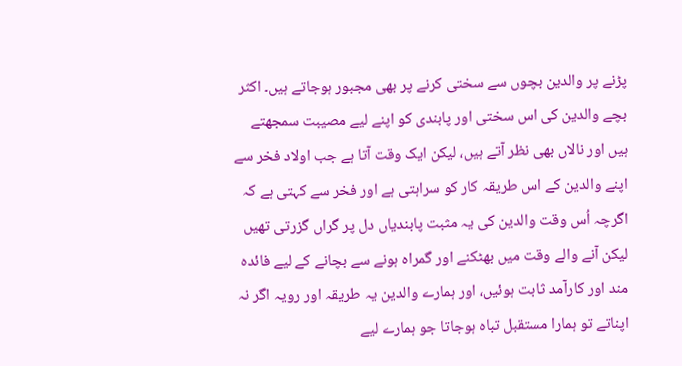پڑنے پر والدین بچوں سے سختی کرنے پر بھی مجبور ہوجاتے ہیں۔ اکثر بچے والدین کی اس سختی اور پابندی کو اپنے لیے مصیبت سمجھتے ہیں اور نالاں بھی نظر آتے ہیں، لیکن ایک وقت آتا ہے جب اولاد فخر سے اپنے والدین کے اس طریقہ کار کو سراہتی ہے اور فخر سے کہتی ہے کہ اگرچہ اُس وقت والدین کی یہ مثبت پابندیاں دل پر گراں گزرتی تھیں لیکن آنے والے وقت میں بھٹکنے اور گمراہ ہونے سے بچانے کے لیے فائدہ مند اور کارآمد ثابت ہوئیں، اور ہمارے والدین یہ طریقہ اور رویہ اگر نہ اپناتے تو ہمارا مستقبل تباہ ہوجاتا جو ہمارے لیے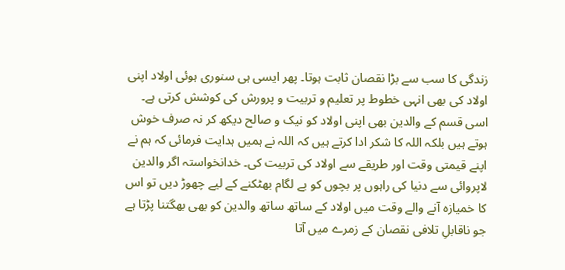زندگی کا سب سے بڑا نقصان ثابت ہوتا۔ پھر ایسی ہی سنوری ہوئی اولاد اپنی اولاد کی بھی انہی خطوط پر تعلیم و تربیت و پرورش کی کوشش کرتی ہے۔ اسی قسم کے والدین بھی اپنی اولاد کو نیک و صالح دیکھ کر نہ صرف خوش ہوتے ہیں بلکہ اللہ کا شکر ادا کرتے ہیں کہ اللہ نے ہمیں ہدایت فرمائی کہ ہم نے اپنے قیمتی وقت اور طریقے سے اولاد کی تربیت کی۔ خدانخواستہ اگر والدین لاپروائی سے دنیا کی راہوں پر بچوں کو بے لگام بھٹکنے کے لیے چھوڑ دیں تو اس کا خمیازہ آنے والے وقت میں اولاد کے ساتھ ساتھ والدین کو بھی بھگتنا پڑتا ہے جو ناقابلِ تلافی نقصان کے زمرے میں آتا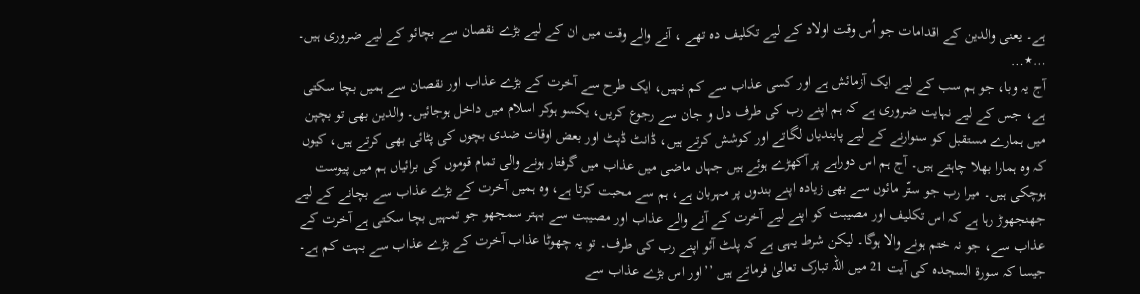ہے۔ یعنی والدین کے اقدامات جو اُس وقت اولاد کے لیے تکلیف دہ تھے ، آنے والے وقت میں ان کے لیے بڑے نقصان سے بچائو کے لیے ضروری ہیں۔
…٭…
آج یہ وبا، جو ہم سب کے لیے ایک آزمائش ہے اور کسی عذاب سے کم نہیں، ایک طرح سے آخرت کے بڑے عذاب اور نقصان سے ہمیں بچا سکتی ہے، جس کے لیے نہایت ضروری ہے کہ ہم اپنے رب کی طرف دل و جان سے رجوع کریں، یکسو ہوکر اسلام میں داخل ہوجائیں۔ والدین بھی تو بچپن میں ہمارے مستقبل کو سنوارنے کے لیے پابندیاں لگاتے اور کوشش کرتے ہیں، ڈانٹ ڈپٹ اور بعض اوقات ضدی بچوں کی پٹائی بھی کرتے ہیں، کیوں کہ وہ ہمارا بھلا چاہتے ہیں۔ آج ہم اس دوراہے پر آکھڑے ہوئے ہیں جہاں ماضی میں عذاب میں گرفتار ہونے والی تمام قوموں کی برائیاں ہم میں پیوست ہوچکی ہیں۔ میرا رب جو ستّر مائوں سے بھی زیادہ اپنے بندوں پر مہربان ہے، ہم سے محبت کرتا ہے، وہ ہمیں آخرت کے بڑے عذاب سے بچانے کے لیے جھنجھوڑ رہا ہے کہ اس تکلیف اور مصیبت کو اپنے لیے آخرت کے آنے والے عذاب اور مصیبت سے بہتر سمجھو جو تمہیں بچا سکتی ہے آخرت کے عذاب سے، جو نہ ختم ہونے والا ہوگا۔ لیکن شرط یہی ہے کہ پلٹ آئو اپنے رب کی طرف۔ تو یہ چھوٹا عذاب آخرت کے بڑے عذاب سے بہت کم ہے۔
جیسا کہ سورۃ السجدہ کی آیت 21 میں اللہ تبارک تعالیٰ فرماتے ہیں ’’اور اس بڑے عذاب سے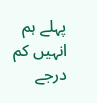پہلے ہم انہیں کم درجے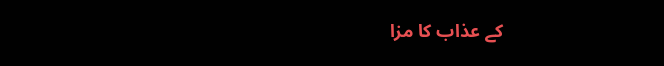کے عذاب کا مزا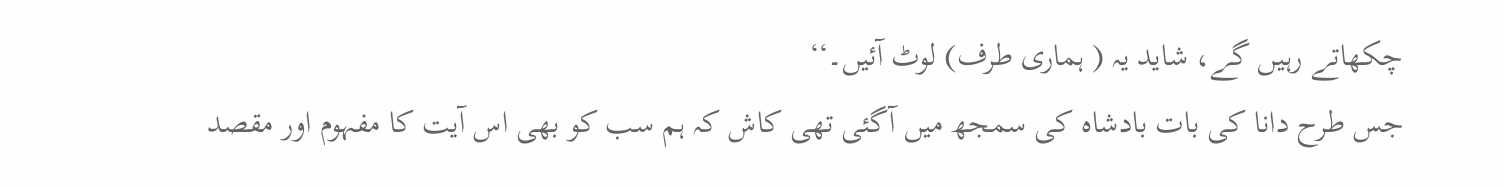چکھاتے رہیں گے، شاید یہ ( ہماری طرف) لوٹ آئیں۔‘‘
جس طرح دانا کی بات بادشاہ کی سمجھ میں آگئی تھی کاش کہ ہم سب کو بھی اس آیت کا مفہوم اور مقصد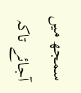سمجھ میں آجائے تاکہ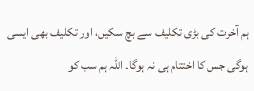ہم آخرت کی بڑی تکلیف سے بچ سکیں، اور تکلیف بھی ایسی ہوگی جس کا اختتام ہی نہ ہوگا۔ اللہ ہم سب کو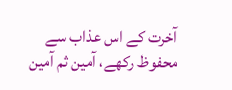آخرت کے اس عذاب سے محفوظ رکھے، آمین ثم آمین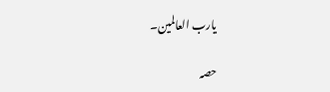یارب العالمین۔

حصہ